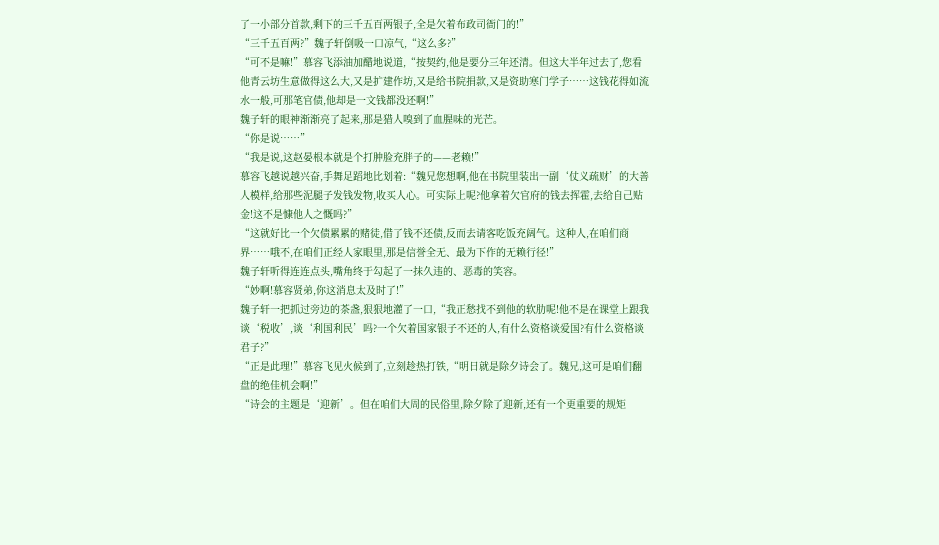了一小部分首款,剩下的三千五百两银子,全是欠着布政司衙门的!”
“三千五百两?”魏子轩倒吸一口凉气,“这么多?”
“可不是嘛!”慕容飞添油加醋地说道,“按契约,他是要分三年还清。但这大半年过去了,您看他青云坊生意做得这么大,又是扩建作坊,又是给书院捐款,又是资助寒门学子……这钱花得如流水一般,可那笔官债,他却是一文钱都没还啊!”
魏子轩的眼神渐渐亮了起来,那是猎人嗅到了血腥味的光芒。
“你是说……”
“我是说,这赵晏根本就是个打肿脸充胖子的——老赖!”
慕容飞越说越兴奋,手舞足蹈地比划着:“魏兄您想啊,他在书院里装出一副‘仗义疏财’的大善人模样,给那些泥腿子发钱发物,收买人心。可实际上呢?他拿着欠官府的钱去挥霍,去给自己贴金!这不是慷他人之慨吗?”
“这就好比一个欠债累累的赌徒,借了钱不还债,反而去请客吃饭充阔气。这种人,在咱们商界……哦不,在咱们正经人家眼里,那是信誉全无、最为下作的无赖行径!”
魏子轩听得连连点头,嘴角终于勾起了一抹久违的、恶毒的笑容。
“妙啊!慕容贤弟,你这消息太及时了!”
魏子轩一把抓过旁边的茶盏,狠狠地灌了一口,“我正愁找不到他的软肋呢!他不是在课堂上跟我谈‘税收’,谈‘利国利民’吗?一个欠着国家银子不还的人,有什么资格谈爱国?有什么资格谈君子?”
“正是此理!”慕容飞见火候到了,立刻趁热打铁,“明日就是除夕诗会了。魏兄,这可是咱们翻盘的绝佳机会啊!”
“诗会的主题是‘迎新’。但在咱们大周的民俗里,除夕除了迎新,还有一个更重要的规矩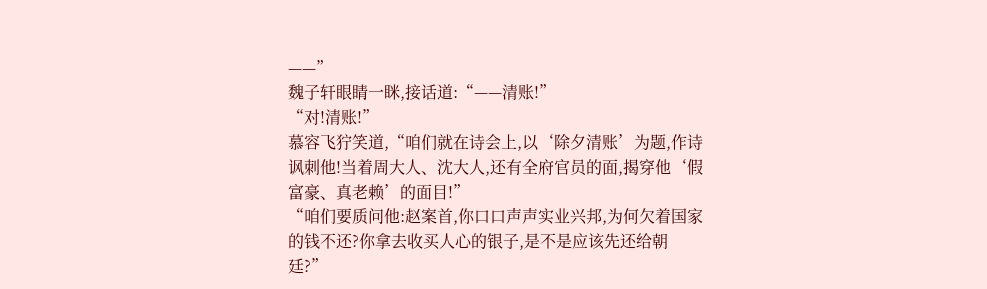——”
魏子轩眼睛一眯,接话道:“——清账!”
“对!清账!”
慕容飞狞笑道,“咱们就在诗会上,以‘除夕清账’为题,作诗讽刺他!当着周大人、沈大人,还有全府官员的面,揭穿他‘假富豪、真老赖’的面目!”
“咱们要质问他:赵案首,你口口声声实业兴邦,为何欠着国家的钱不还?你拿去收买人心的银子,是不是应该先还给朝廷?”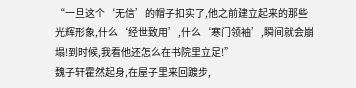“一旦这个‘无信’的帽子扣实了,他之前建立起来的那些光辉形象,什么‘经世致用’,什么‘寒门领袖’,瞬间就会崩塌!到时候,我看他还怎么在书院里立足!”
魏子轩霍然起身,在屋子里来回踱步,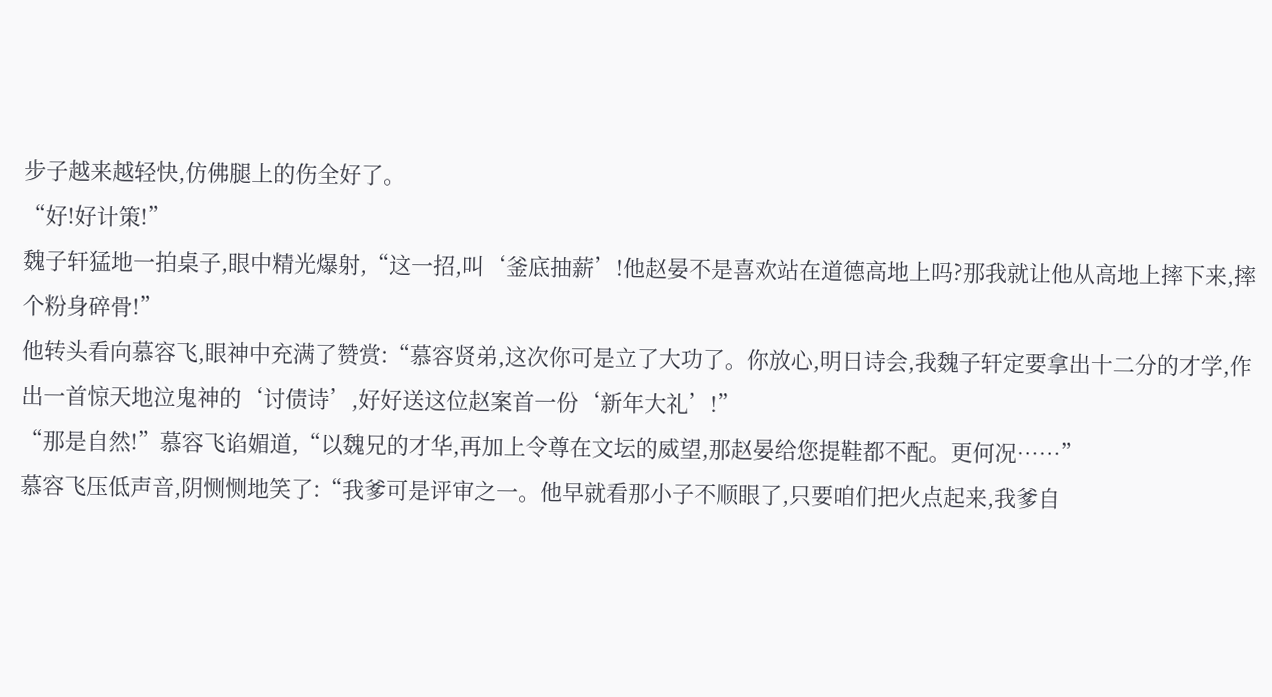步子越来越轻快,仿佛腿上的伤全好了。
“好!好计策!”
魏子轩猛地一拍桌子,眼中精光爆射,“这一招,叫‘釜底抽薪’!他赵晏不是喜欢站在道德高地上吗?那我就让他从高地上摔下来,摔个粉身碎骨!”
他转头看向慕容飞,眼神中充满了赞赏:“慕容贤弟,这次你可是立了大功了。你放心,明日诗会,我魏子轩定要拿出十二分的才学,作出一首惊天地泣鬼神的‘讨债诗’,好好送这位赵案首一份‘新年大礼’!”
“那是自然!”慕容飞谄媚道,“以魏兄的才华,再加上令尊在文坛的威望,那赵晏给您提鞋都不配。更何况……”
慕容飞压低声音,阴恻恻地笑了:“我爹可是评审之一。他早就看那小子不顺眼了,只要咱们把火点起来,我爹自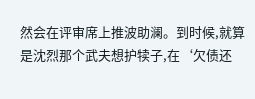然会在评审席上推波助澜。到时候,就算是沈烈那个武夫想护犊子,在‘欠债还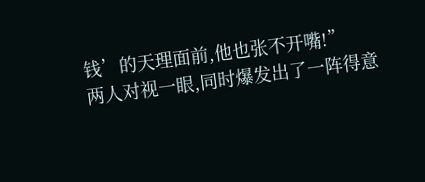钱’的天理面前,他也张不开嘴!”
两人对视一眼,同时爆发出了一阵得意